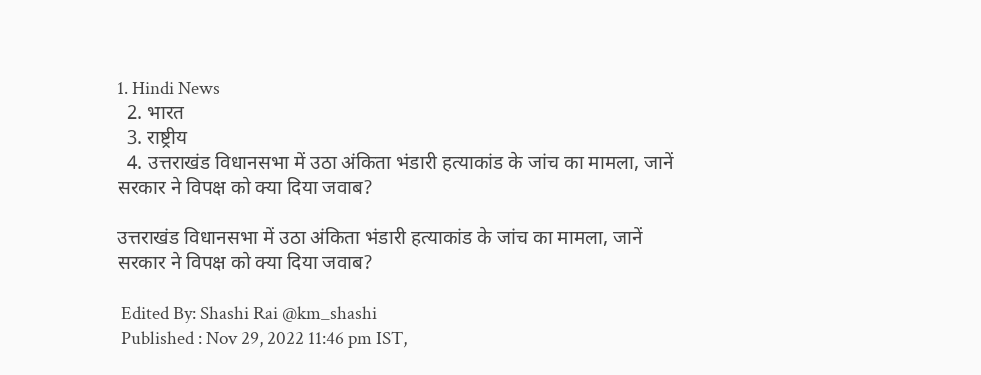1. Hindi News
  2. भारत
  3. राष्ट्रीय
  4. उत्तराखंड विधानसभा में उठा अंकिता भंडारी हत्याकांड के जांच का मामला, जानें सरकार ने विपक्ष को क्या दिया जवाब?

उत्तराखंड विधानसभा में उठा अंकिता भंडारी हत्याकांड के जांच का मामला, जानें सरकार ने विपक्ष को क्या दिया जवाब?

 Edited By: Shashi Rai @km_shashi
 Published : Nov 29, 2022 11:46 pm IST,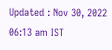Updated : Nov 30, 2022 06:13 am IST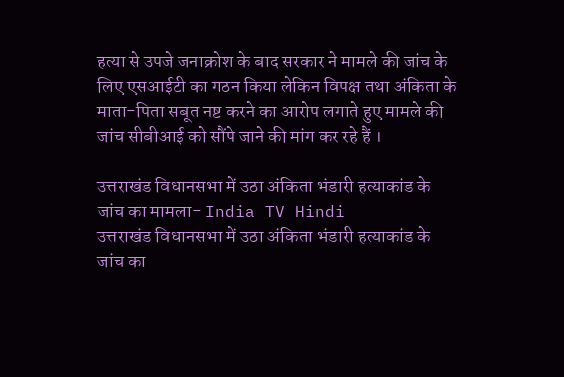हत्या से उपजे जनाक्रोश के बाद सरकार ने मामले की जांच के लिए एसआईटी का गठन किया लेकिन विपक्ष तथा अंकिता के माता-पिता सबूत नष्ट करने का आरोप लगाते हुए मामले की जांच सीबीआई को सौंपे जाने की मांग कर रहे हैं ।

उत्तराखंड विधानसभा में उठा अंकिता भंडारी हत्याकांड के जांच का मामला- India TV Hindi
उत्तराखंड विधानसभा में उठा अंकिता भंडारी हत्याकांड के जांच का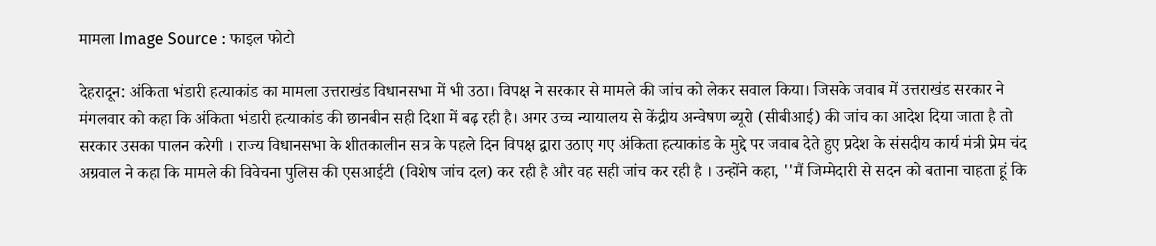मामला Image Source : फाइल फोटो

देहरादून: अंकिता भंडारी हत्याकांड का मामला उत्तराखंड विधानसभा में भी उठा। विपक्ष ने सरकार से मामले की जांच को लेकर सवाल किया। जिसके जवाब में उत्तराखंड सरकार ने मंगलवार को कहा कि अंकिता भंडारी हत्याकांड की छानबीन सही दिशा में बढ़ रही है। अगर उच्च न्यायालय से केंद्रीय अन्वेषण ब्यूरो (सीबीआई) की जांच का आदेश दिया जाता है तो सरकार उसका पालन करेगी । राज्य विधानसभा के शीतकालीन सत्र के पहले दिन विपक्ष द्वारा उठाए गए अंकिता हत्याकांड के मुद्दे पर जवाब देते हुए प्रदेश के संसदीय कार्य मंत्री प्रेम चंद अग्रवाल ने कहा कि मामले की विवेचना पुलिस की एसआईटी (विशेष जांच दल) कर रही है और वह सही जांच कर रही है । उन्होंने कहा, ''मैं जिम्मेदारी से सदन को बताना चाहता हूं कि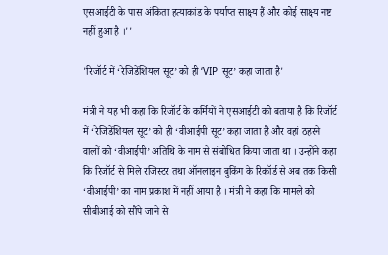एसआईटी के पास अंकिता हत्याकांड के पर्याप्त साक्ष्य हैं और कोई साक्ष्य नष्ट नहीं हुआ है ।''

'रिजॉर्ट में ‘रेजिडेंशियल सूट’ को ही ‘VIP सूट’ कहा जाता है'

मंत्री ने यह भी कहा कि रिजॉर्ट के कर्मियों ने एसआईटी को बताया है कि रिजॉर्ट में ‘रेजिडेंशियल सूट’ को ही ‘वीआईपी सूट’ कहा जाता है और वहां ठहरने वालों को ‘वीआईपी’ अतिथि के नाम से संबोधित किया जाता था । उन्होंने कहा कि रिजॉर्ट से मिले रजिस्टर तथा ऑनलाइन बुकिंग के रिकॉर्ड से अब तक किसी ‘वीआईपी’ का नाम प्रकाश में नहीं आया है । मंत्री ने कहा कि मामले को सीबीआई को सौंपे जाने से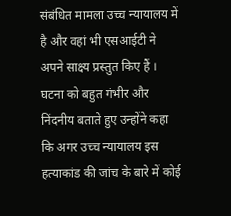संबंधित मामला उच्च न्यायालय में है और वहां भी एसआईटी ने अपने साक्ष्य प्रस्तुत किए हैं । घटना को बहुत गंभीर और निंदनीय बताते हुए उन्होंने कहा कि अगर उच्च न्यायालय इस हत्याकांड की जांच के बारे में कोई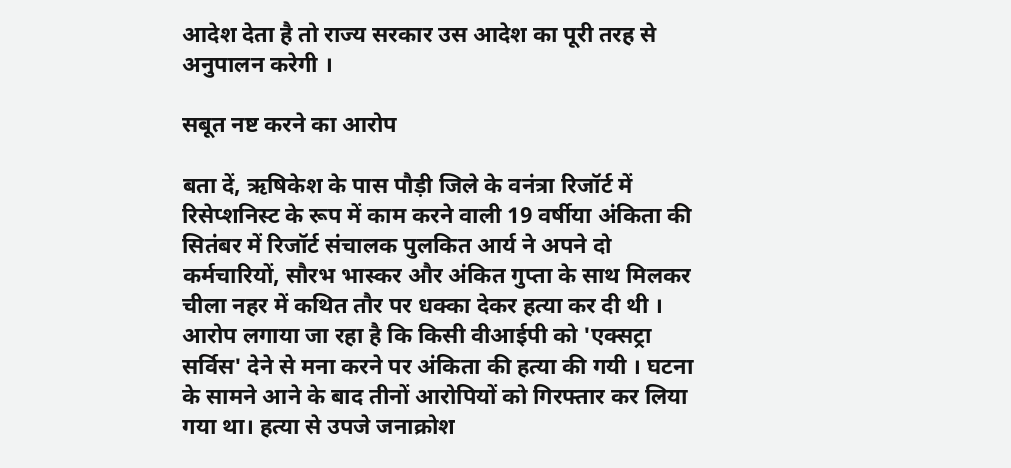आदेश देता है तो राज्य सरकार उस आदेश का पूरी तरह से अनुपालन करेगी ।

सबूत नष्ट करने का आरोप

बता दें, ऋषिकेश के पास पौड़ी जिले के वनंत्रा रिजॉर्ट में रिसेप्शनिस्ट के रूप में काम करने वाली 19 वर्षीया अंकिता की सितंबर में रिजॉर्ट संचालक पुलकित आर्य ने अपने दो कर्मचारियों, सौरभ भास्कर और अंकित गुप्ता के साथ मिलकर चीला नहर में कथित तौर पर धक्का देकर हत्या कर दी थी । आरोप लगाया जा रहा है कि किसी वीआईपी को 'एक्सट्रा सर्विस' देने से मना करने पर अंकिता की हत्या की गयी । घटना के सामने आने के बाद तीनों आरोपियों को गिरफ्तार कर लिया गया था। हत्या से उपजे जनाक्रोश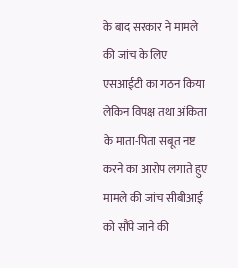के बाद सरकार ने मामले की जांच के लिए एसआईटी का गठन किया लेकिन विपक्ष तथा अंकिता के माता-पिता सबूत नष्ट करने का आरोप लगाते हुए मामले की जांच सीबीआई को सौंपे जाने की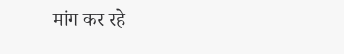मांग कर रहे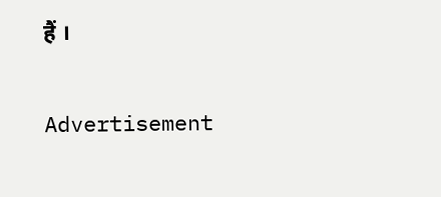हैं ।

Advertisement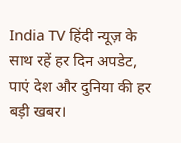India TV हिंदी न्यूज़ के साथ रहें हर दिन अपडेट, पाएं देश और दुनिया की हर बड़ी खबर।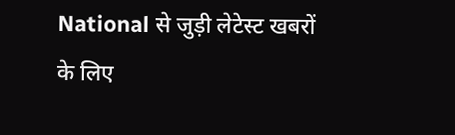National से जुड़ी लेटेस्ट खबरों के लिए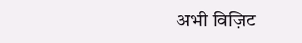अभी विज़िट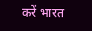करें भारत